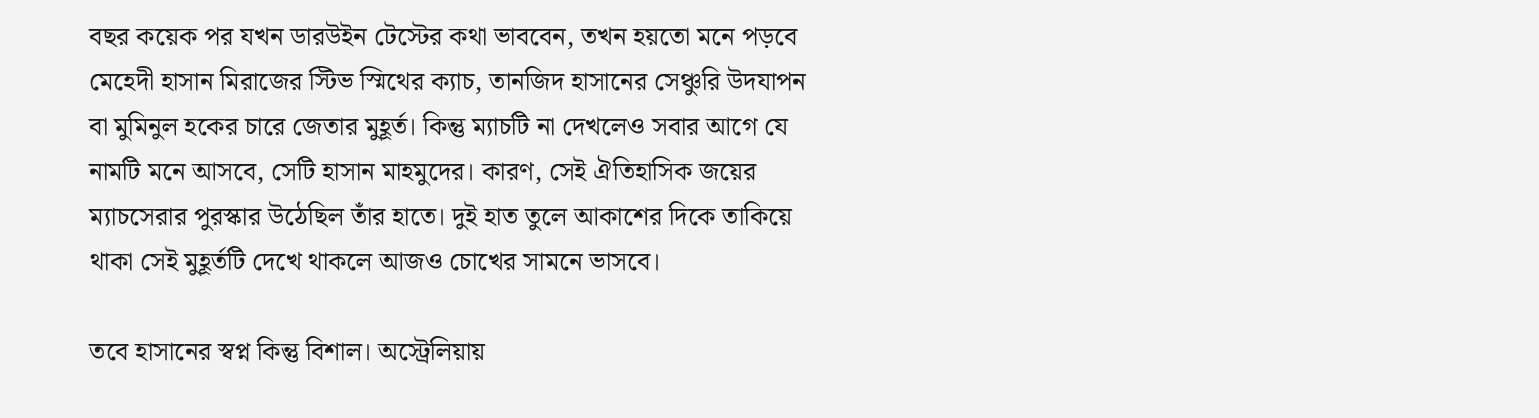বছর কয়েক পর যখন ডারউইন টেস্টের কথা ভাববেন, তখন হয়তো মনে পড়বে মেহেদী হাসান মিরাজের স্টিভ স্মিথের ক্যাচ, তানজিদ হাসানের সেঞ্চুরি উদযাপন বা মুমিনুল হকের চারে জেতার মুহূর্ত। কিন্তু ম্যাচটি না দেখলেও সবার আগে যে নামটি মনে আসবে, সেটি হাসান মাহমুদের। কারণ, সেই ঐতিহাসিক জয়ের ম্যাচসেরার পুরস্কার উঠেছিল তাঁর হাতে। দুই হাত তুলে আকাশের দিকে তাকিয়ে থাকা সেই মুহূর্তটি দেখে থাকলে আজও চোখের সামনে ভাসবে।

তবে হাসানের স্বপ্ন কিন্তু বিশাল। অস্ট্রেলিয়ায়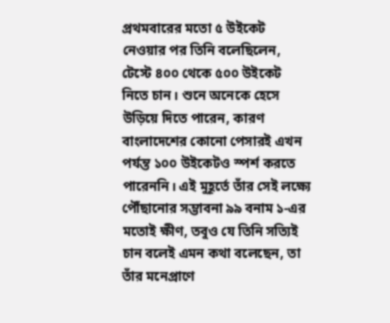প্রথমবারের মতো ৫ উইকেট নেওয়ার পর তিনি বলেছিলেন, টেস্টে ৪০০ থেকে ৫০০ উইকেট নিতে চান। শুনে অনেকে হেসে উড়িয়ে দিতে পারেন, কারণ বাংলাদেশের কোনো পেসারই এখন পর্যন্ত ১০০ উইকেটও স্পর্শ করতে পারেননি। এই মুহূর্তে তাঁর সেই লক্ষ্যে পৌঁছানোর সম্ভাবনা ৯৯ বনাম ১-এর মতোই ক্ষীণ, তবুও যে তিনি সত্যিই চান বলেই এমন কথা বলেছেন, তা তাঁর মনেপ্রাণে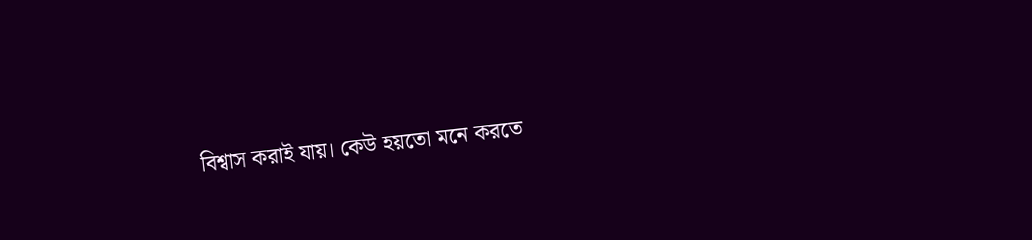বিশ্বাস করাই যায়। কেউ হয়তো মনে করতে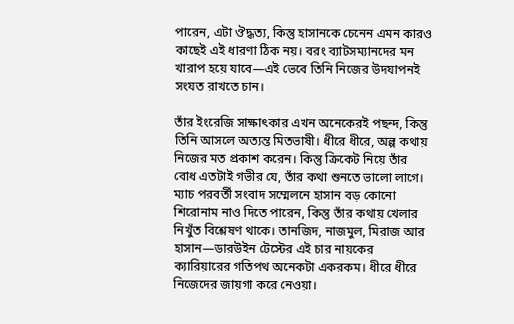পারেন, এটা ঔদ্ধত্য, কিন্তু হাসানকে চেনেন এমন কারও কাছেই এই ধারণা ঠিক নয়। বরং ব্যাটসম্যানদের মন খারাপ হয়ে যাবে—এই ভেবে তিনি নিজের উদযাপনই সংযত রাখতে চান।

তাঁর ইংরেজি সাক্ষাৎকার এখন অনেকেরই পছন্দ, কিন্তু তিনি আসলে অত্যন্ত মিতভাষী। ধীরে ধীরে, অল্প কথায় নিজের মত প্রকাশ করেন। কিন্তু ক্রিকেট নিয়ে তাঁর বোধ এতটাই গভীর যে, তাঁর কথা শুনতে ভালো লাগে। ম্যাচ পরবর্তী সংবাদ সম্মেলনে হাসান বড় কোনো শিরোনাম নাও দিতে পারেন, কিন্তু তাঁর কথায় খেলার নিখুঁত বিশ্লেষণ থাকে। তানজিদ, নাজমুল, মিরাজ আর হাসান—ডারউইন টেস্টের এই চার নায়কের ক্যারিয়ারের গতিপথ অনেকটা একরকম। ধীরে ধীরে নিজেদের জায়গা করে নেওয়া।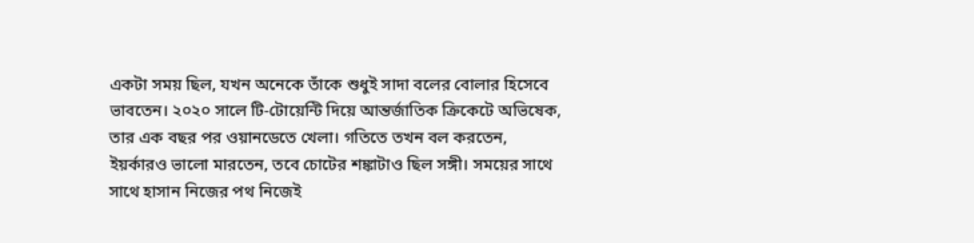একটা সময় ছিল, যখন অনেকে তাঁকে শুধুই সাদা বলের বোলার হিসেবে ভাবতেন। ২০২০ সালে টি-টোয়েন্টি দিয়ে আন্তর্জাতিক ক্রিকেটে অভিষেক, তার এক বছর পর ওয়ানডেতে খেলা। গতিতে তখন বল করতেন, ইয়র্কারও ভালো মারতেন, তবে চোটের শঙ্কাটাও ছিল সঙ্গী। সময়ের সাথে সাথে হাসান নিজের পথ নিজেই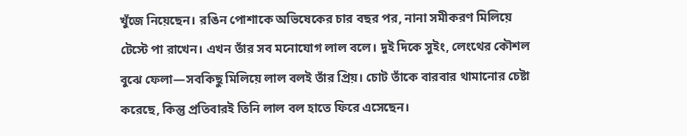খুঁজে নিয়েছেন। রঙিন পোশাকে অভিষেকের চার বছর পর, নানা সমীকরণ মিলিয়ে টেস্টে পা রাখেন। এখন তাঁর সব মনোযোগ লাল বলে। দুই দিকে সুইং, লেংথের কৌশল বুঝে ফেলা—সবকিছু মিলিয়ে লাল বলই তাঁর প্রিয়। চোট তাঁকে বারবার থামানোর চেষ্টা করেছে, কিন্তু প্রতিবারই তিনি লাল বল হাতে ফিরে এসেছেন।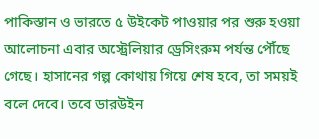পাকিস্তান ও ভারতে ৫ উইকেট পাওয়ার পর শুরু হওয়া আলোচনা এবার অস্ট্রেলিয়ার ড্রেসিংরুম পর্যন্ত পৌঁছে গেছে। হাসানের গল্প কোথায় গিয়ে শেষ হবে, তা সময়ই বলে দেবে। তবে ডারউইন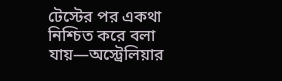টেস্টের পর একথা নিশ্চিত করে বলা যায়—অস্ট্রেলিয়ার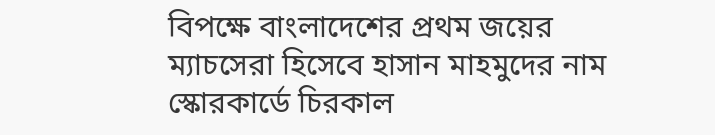বিপক্ষে বাংলাদেশের প্রথম জয়ের ম্যাচসেরা হিসেবে হাসান মাহমুদের নাম স্কোরকার্ডে চিরকাল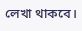লেখা থাকবে।